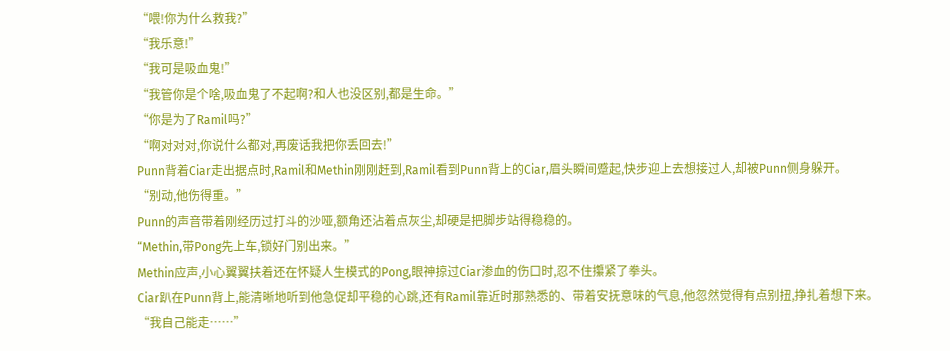“喂!你为什么救我?”
“我乐意!”
“我可是吸血鬼!”
“我管你是个啥,吸血鬼了不起啊?和人也没区别,都是生命。”
“你是为了Ramil吗?”
“啊对对对,你说什么都对,再废话我把你丢回去!”
Punn背着Ciar走出据点时,Ramil和Methin刚刚赶到,Ramil看到Punn背上的Ciar,眉头瞬间蹙起,快步迎上去想接过人,却被Punn侧身躲开。
“别动,他伤得重。”
Punn的声音带着刚经历过打斗的沙哑,额角还沾着点灰尘,却硬是把脚步站得稳稳的。
“Methin,带Pong先上车,锁好门别出来。”
Methin应声,小心翼翼扶着还在怀疑人生模式的Pong,眼神掠过Ciar渗血的伤口时,忍不住攥紧了拳头。
Ciar趴在Punn背上,能清晰地听到他急促却平稳的心跳,还有Ramil靠近时那熟悉的、带着安抚意味的气息,他忽然觉得有点别扭,挣扎着想下来。
“我自己能走……”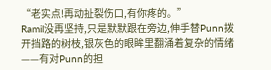“老实点!再动扯裂伤口,有你疼的。”
Ramil没再坚持,只是默默跟在旁边,伸手替Punn拨开挡路的树枝,银灰色的眼眸里翻涌着复杂的情绪——有对Punn的担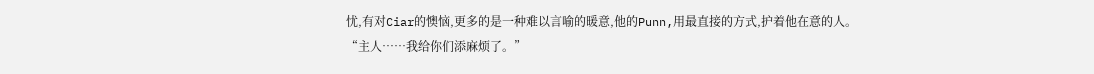忧,有对Ciar的懊恼,更多的是一种难以言喻的暖意,他的Punn,用最直接的方式,护着他在意的人。
“主人……我给你们添麻烦了。”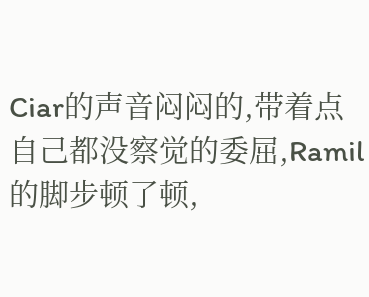Ciar的声音闷闷的,带着点自己都没察觉的委屈,Ramil的脚步顿了顿,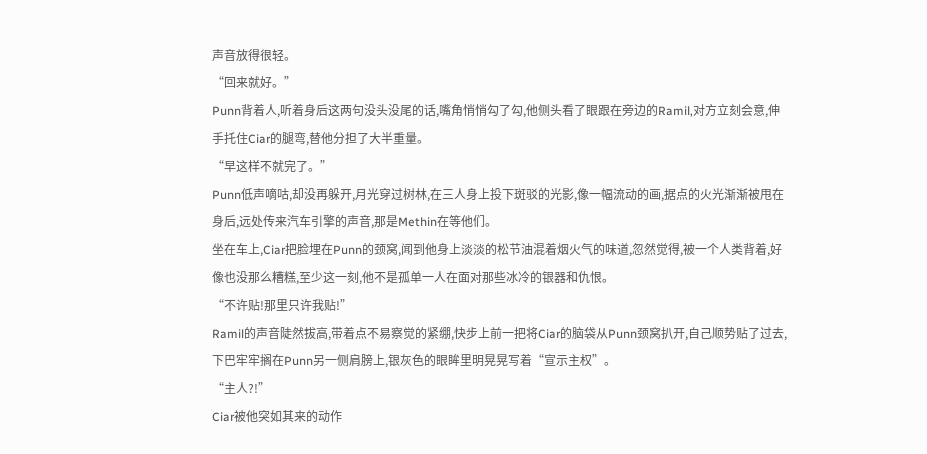声音放得很轻。
“回来就好。”
Punn背着人,听着身后这两句没头没尾的话,嘴角悄悄勾了勾,他侧头看了眼跟在旁边的Ramil,对方立刻会意,伸手托住Ciar的腿弯,替他分担了大半重量。
“早这样不就完了。”
Punn低声嘀咕,却没再躲开,月光穿过树林,在三人身上投下斑驳的光影,像一幅流动的画,据点的火光渐渐被甩在身后,远处传来汽车引擎的声音,那是Methin在等他们。
坐在车上,Ciar把脸埋在Punn的颈窝,闻到他身上淡淡的松节油混着烟火气的味道,忽然觉得,被一个人类背着,好像也没那么糟糕,至少这一刻,他不是孤单一人在面对那些冰冷的银器和仇恨。
“不许贴!那里只许我贴!”
Ramil的声音陡然拔高,带着点不易察觉的紧绷,快步上前一把将Ciar的脑袋从Punn颈窝扒开,自己顺势贴了过去,下巴牢牢搁在Punn另一侧肩膀上,银灰色的眼眸里明晃晃写着“宣示主权”。
“主人?!”
Ciar被他突如其来的动作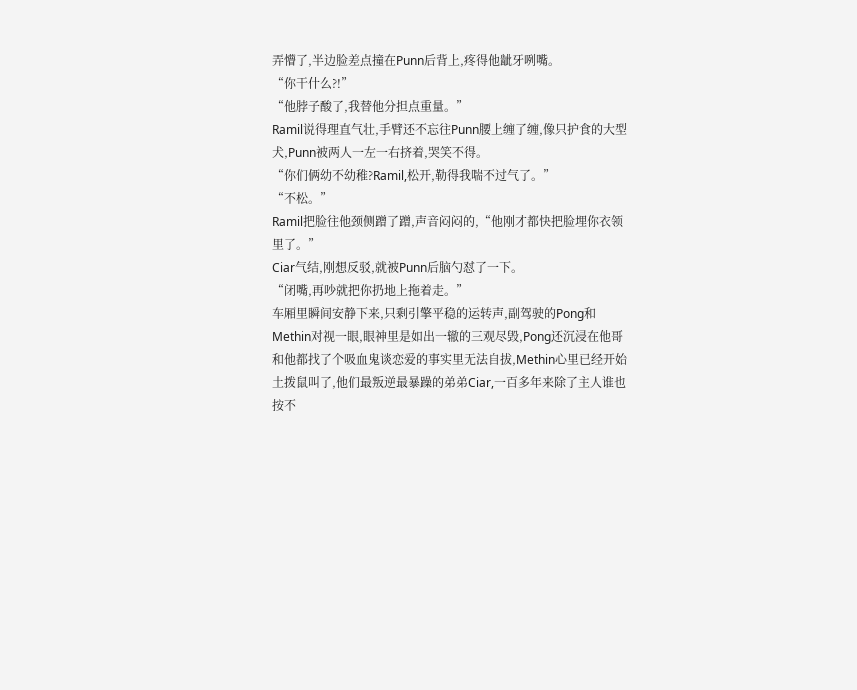弄懵了,半边脸差点撞在Punn后背上,疼得他龇牙咧嘴。
“你干什么?!”
“他脖子酸了,我替他分担点重量。”
Ramil说得理直气壮,手臂还不忘往Punn腰上缠了缠,像只护食的大型犬,Punn被两人一左一右挤着,哭笑不得。
“你们俩幼不幼稚?Ramil,松开,勒得我喘不过气了。”
“不松。”
Ramil把脸往他颈侧蹭了蹭,声音闷闷的,“他刚才都快把脸埋你衣领里了。”
Ciar气结,刚想反驳,就被Punn后脑勺怼了一下。
“闭嘴,再吵就把你扔地上拖着走。”
车厢里瞬间安静下来,只剩引擎平稳的运转声,副驾驶的Pong和Methin对视一眼,眼神里是如出一辙的三观尽毁,Pong还沉浸在他哥和他都找了个吸血鬼谈恋爱的事实里无法自拔,Methin心里已经开始土拨鼠叫了,他们最叛逆最暴躁的弟弟Ciar,一百多年来除了主人谁也按不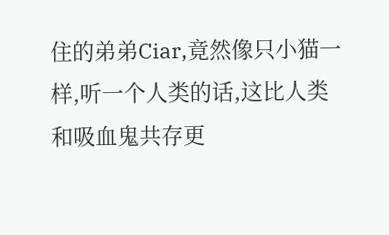住的弟弟Ciar,竟然像只小猫一样,听一个人类的话,这比人类和吸血鬼共存更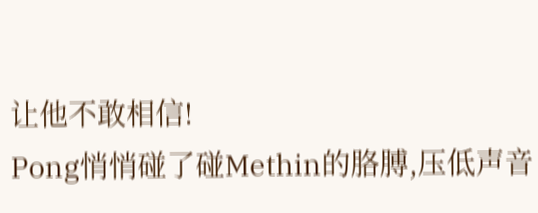让他不敢相信!
Pong悄悄碰了碰Methin的胳膊,压低声音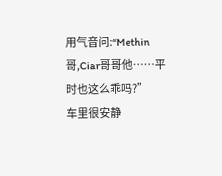用气音问:“Methin哥,Ciar哥哥他……平时也这么乖吗?”
车里很安静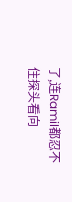了,连Ramil都忍不住探头看向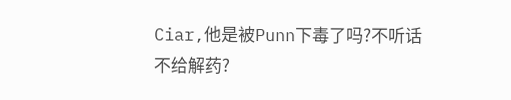Ciar,他是被Punn下毒了吗?不听话不给解药?